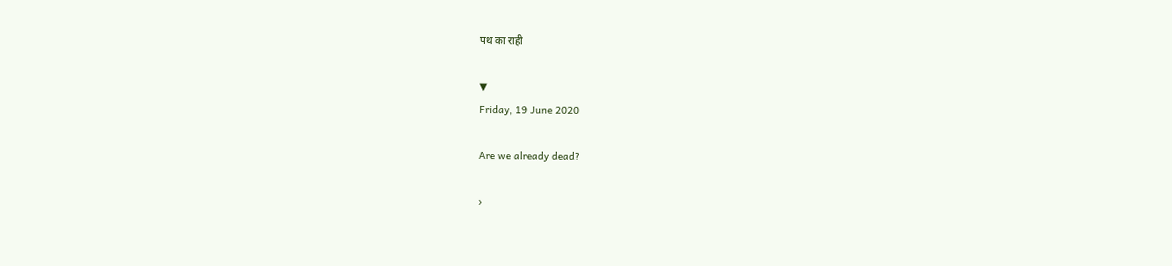पथ का राही

▼
Friday, 19 June 2020

Are we already dead?

›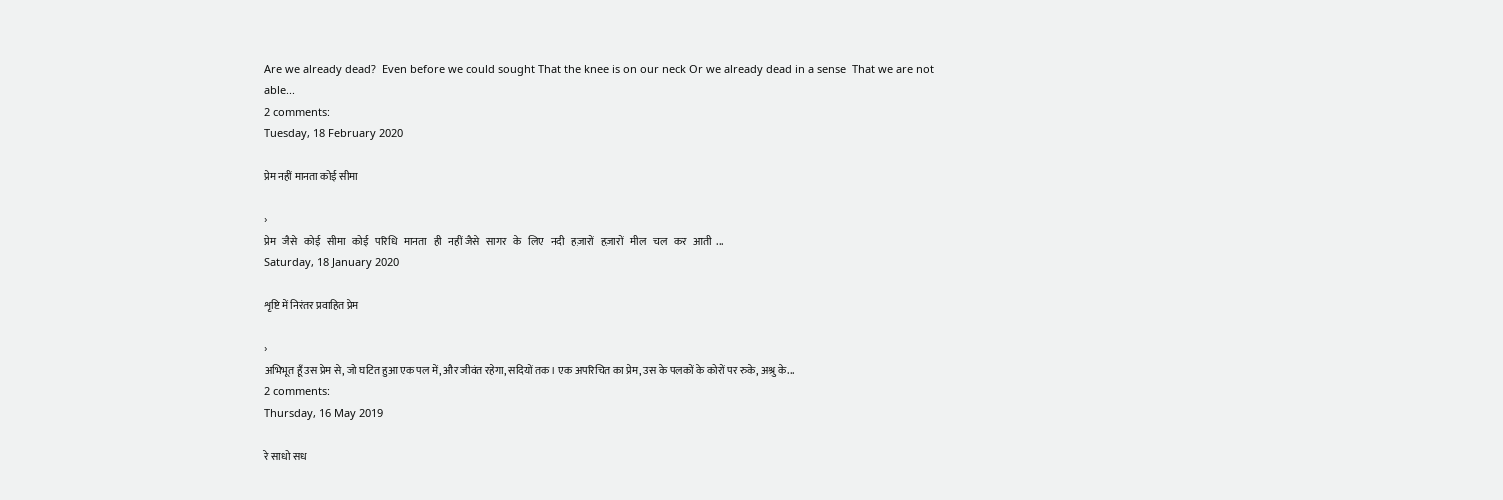Are we already dead?  Even before we could sought That the knee is on our neck Or we already dead in a sense  That we are not able...
2 comments:
Tuesday, 18 February 2020

प्रेम नहीं मानता कोई सीमा

›
प्रेम   जैसे   कोई   सीमा   कोई   परिधि   मानता   ही   नहीं जैसे   सागर   के   लिए   नदी   हज़ारों   हज़ारों   मील   चल   कर   आती  ...
Saturday, 18 January 2020

शृष्टि में निरंतर प्रवाहित प्रेम

›
अभिभूत हूँ उस प्रेम से, जो घटित हुआ एक पल में, और जीवंत रहेगा, सदियों तक। एक अपरिचित का प्रेम, उस के पलकों के कोरों पर रुके, अश्रु के...
2 comments:
Thursday, 16 May 2019

रे साधो सध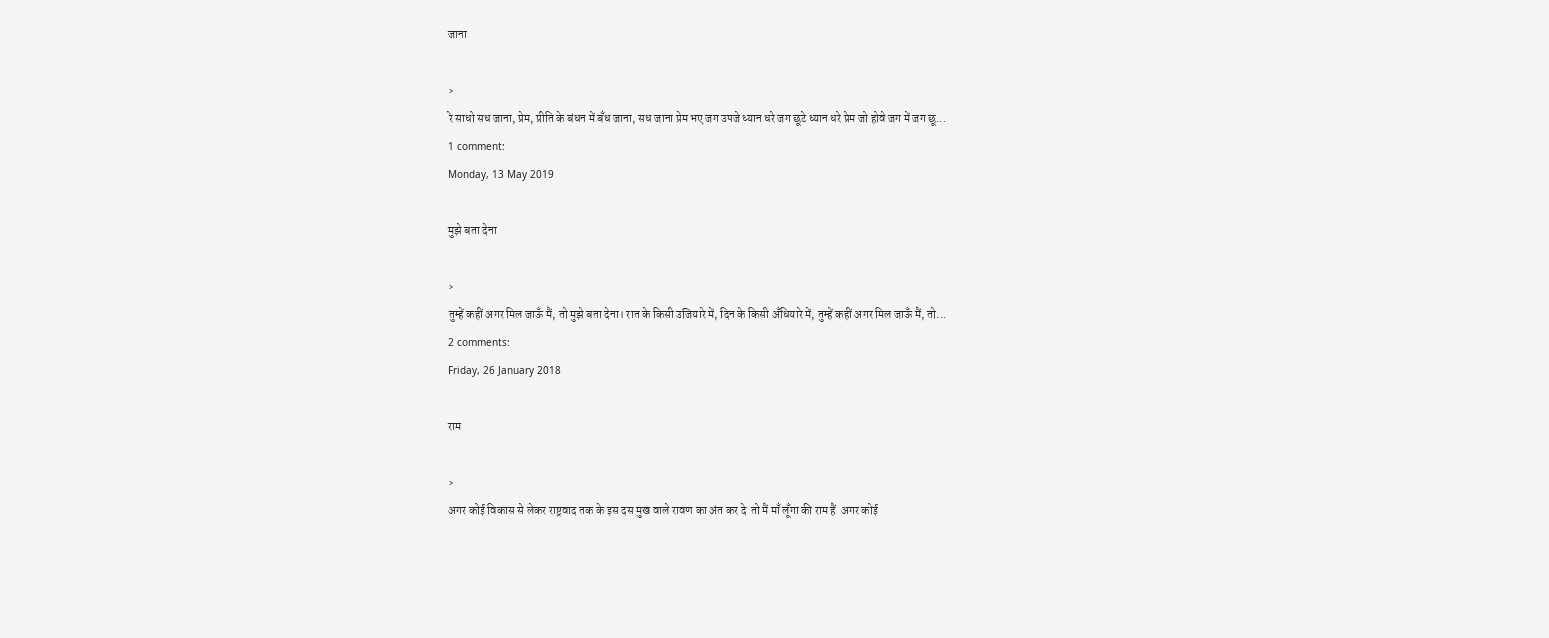जाना

›
रे साधो सध जाना, प्रेम, प्रीति के बंधन में बँध जाना, सध जाना प्रेम भए जग उपजे ध्यान धरे जग छूटे ध्यान धरे प्रेम जो होवे जग में जग छू...
1 comment:
Monday, 13 May 2019

मुझे बता देना

›
तुम्हें कहीं अगर मिल जाऊँ मैं, तो मुझे बता देना। रात के किसी उजियारे में, दिन के किसी अँधियारे में, तुम्हें कहीं अगर मिल जाऊँ मैं, तो...
2 comments:
Friday, 26 January 2018

राम

›
अगर कोई विकास से लेकर राष्ट्रवाद तक के इस दस मुख वाले रावण का अंत कर दे  तो मैं माँ लूँगा की राम हैं  अगर कोई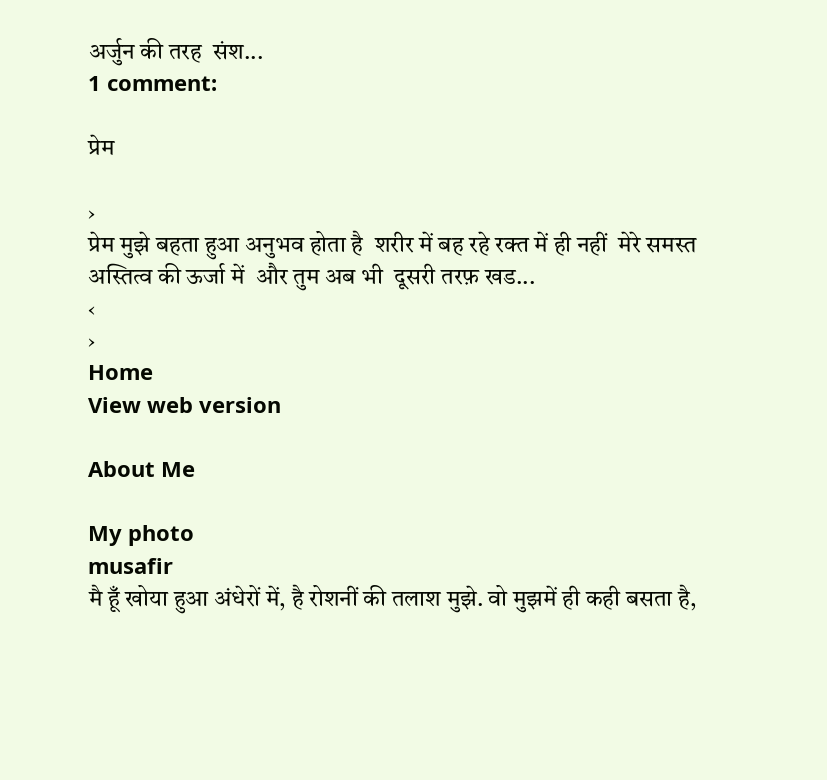अर्जुन की तरह  संश...
1 comment:

प्रेम

›
प्रेम मुझे बहता हुआ अनुभव होता है  शरीर में बह रहे रक्त में ही नहीं  मेरे समस्त अस्तित्व की ऊर्जा में  और तुम अब भी  दूसरी तरफ़ खड...
‹
›
Home
View web version

About Me

My photo
musafir
मै हूँ खोया हुआ अंधेरों में, है रोशनीं की तलाश मुझे. वो मुझमें ही कही बसता है,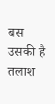बस उसकी है तलाश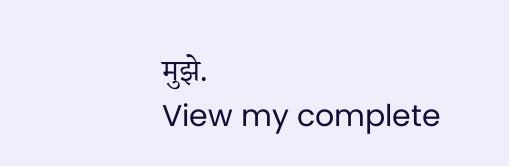मुझे.
View my complete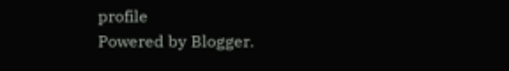profile
Powered by Blogger.